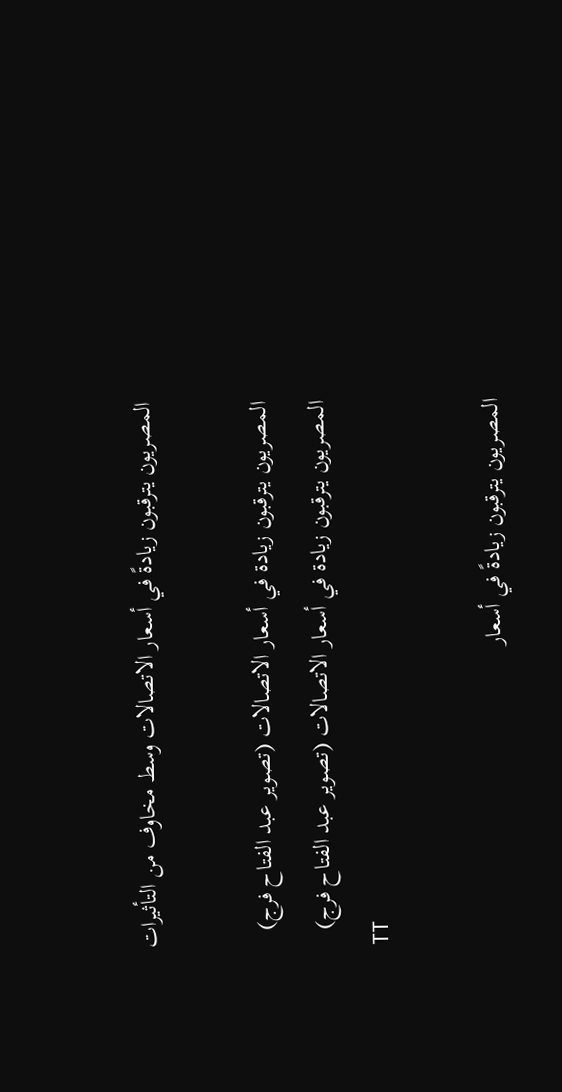المصريون يترقبون زيادةً في أسعار الاتصالات وسط مخاوف من التأثيرات

المصريون يترقبون زيادة في أسعار الاتصالات (تصوير عبد الفتاح فرج)
المصريون يترقبون زيادة في أسعار الاتصالات (تصوير عبد الفتاح فرج)
TT

المصريون يترقبون زيادةً في أسعار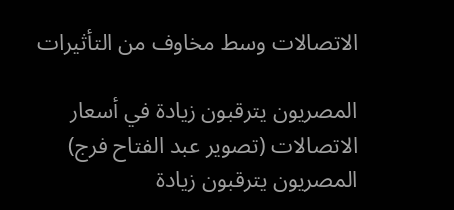الاتصالات وسط مخاوف من التأثيرات

المصريون يترقبون زيادة في أسعار الاتصالات (تصوير عبد الفتاح فرج)
المصريون يترقبون زيادة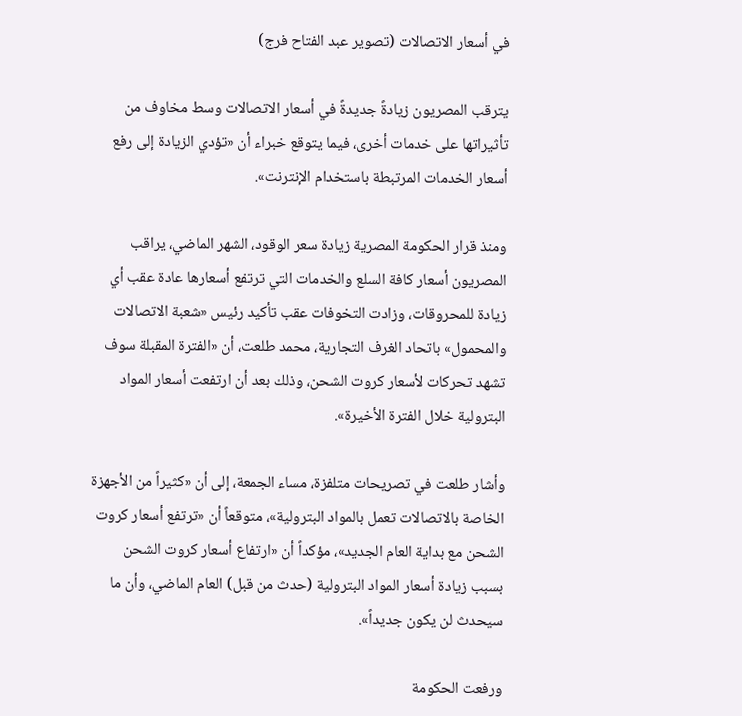في أسعار الاتصالات (تصوير عبد الفتاح فرج)

يترقب المصريون زيادةً جديدةً في أسعار الاتصالات وسط مخاوف من تأثيراتها على خدمات أخرى، فيما يتوقع خبراء أن «تؤدي الزيادة إلى رفع أسعار الخدمات المرتبطة باستخدام الإنترنت».

ومنذ قرار الحكومة المصرية زيادة سعر الوقود، الشهر الماضي، يراقب المصريون أسعار كافة السلع والخدمات التي ترتفع أسعارها عادة عقب أي زيادة للمحروقات، وزادت التخوفات عقب تأكيد رئيس «شعبة الاتصالات والمحمول» باتحاد الغرف التجارية، محمد طلعت، أن «الفترة المقبلة سوف تشهد تحركات لأسعار كروت الشحن، وذلك بعد أن ارتفعت أسعار المواد البترولية خلال الفترة الأخيرة».

وأشار طلعت في تصريحات متلفزة، مساء الجمعة، إلى أن «كثيراً من الأجهزة الخاصة بالاتصالات تعمل بالمواد البترولية»، متوقعاً أن «ترتفع أسعار كروت الشحن مع بداية العام الجديد»، مؤكداً أن «ارتفاع أسعار كروت الشحن بسبب زيادة أسعار المواد البترولية (حدث من قبل) العام الماضي، وأن ما سيحدث لن يكون جديداً».

ورفعت الحكومة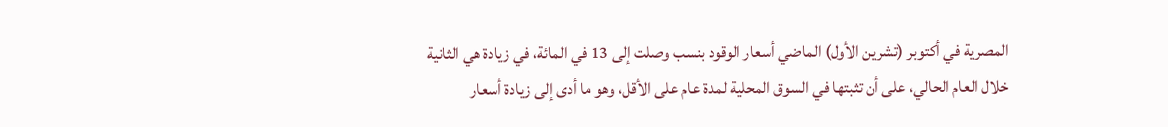المصرية في أكتوبر (تشرين الأول) الماضي أسعار الوقود بنسب وصلت إلى 13 في المائة، في زيادة هي الثانية خلال العام الحالي، على أن تثبتها في السوق المحلية لمدة عام على الأقل، وهو ما أدى إلى زيادة أسعار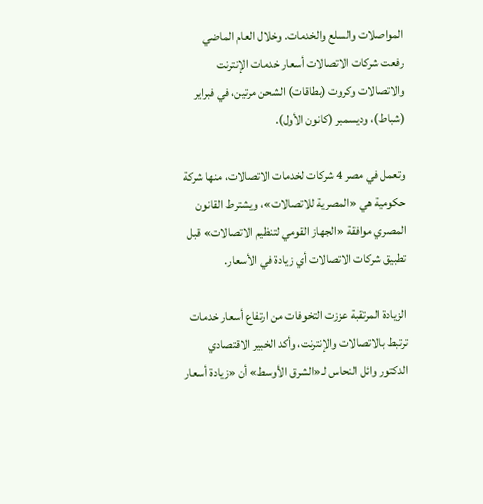المواصلات والسلع والخدمات. وخلال العام الماضي رفعت شركات الاتصالات أسعار خدمات الإنترنت والاتصالات وكروت (بطاقات) الشحن مرتين، في فبراير (شباط)، وديسمبر (كانون الأول).

وتعمل في مصر 4 شركات لخدمات الاتصالات، منها شركة حكومية هي «المصرية للاتصالات»، ويشترط القانون المصري موافقة «الجهاز القومي لتنظيم الاتصالات» قبل تطبيق شركات الاتصالات أي زيادة في الأسعار.

الزيادة المرتقبة عززت التخوفات من ارتفاع أسعار خدمات ترتبط بالاتصالات والإنترنت، وأكد الخبير الاقتصادي الدكتور وائل النحاس لـ«الشرق الأوسط» أن «زيادة أسعار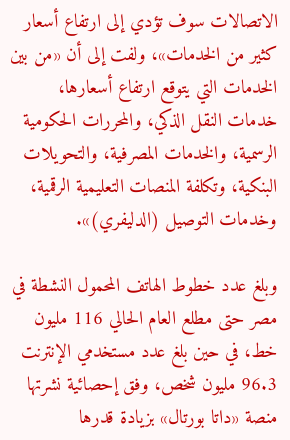الاتصالات سوف تؤدي إلى ارتفاع أسعار كثير من الخدمات»، ولفت إلى أن «من بين الخدمات التي يتوقع ارتفاع أسعارها، خدمات النقل الذكي، والمحررات الحكومية الرسمية، والخدمات المصرفية، والتحويلات البنكية، وتكلفة المنصات التعليمية الرقمية، وخدمات التوصيل (الدليفري)».

وبلغ عدد خطوط الهاتف المحمول النشطة في مصر حتى مطلع العام الحالي 116 مليون خط، في حين بلغ عدد مستخدمي الإنترنت 96.3 مليون شخص، وفق إحصائية نشرتها منصة «داتا بورتال» بزيادة قدرها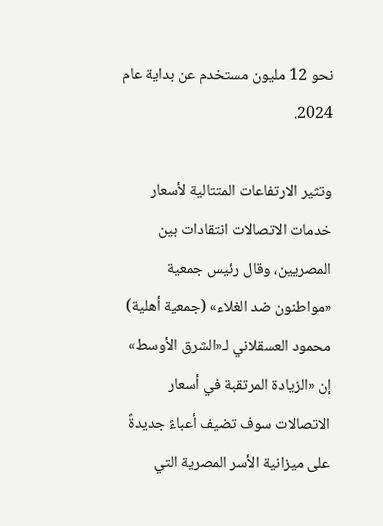نحو 12 مليون مستخدم عن بداية عام 2024.

وتثير الارتفاعات المتتالية لأسعار خدمات الاتصالات انتقادات بين المصريين، وقال رئيس جمعية «مواطنون ضد الغلاء» (جمعية أهلية) محمود العسقلاني لـ«الشرق الأوسط» إن «الزيادة المرتقبة في أسعار الاتصالات سوف تضيف أعباءً جديدةً على ميزانية الأسر المصرية التي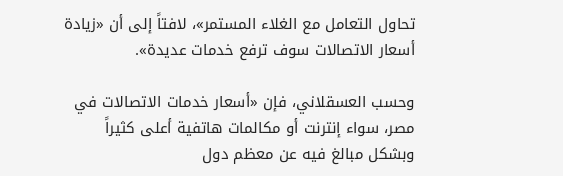تحاول التعامل مع الغلاء المستمر»، لافتاً إلى أن «زيادة أسعار الاتصالات سوف ترفع خدمات عديدة».

وحسب العسقلاني، فإن «أسعار خدمات الاتصالات في مصر، سواء إنترنت أو مكالمات هاتفية أعلى كثيراً وبشكل مبالغ فيه عن معظم دول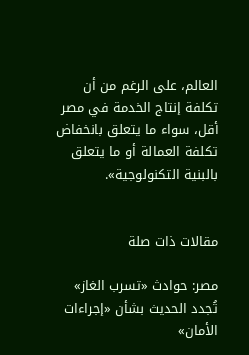العالم، على الرغم من أن تكلفة إنتاج الخدمة في مصر أقل، سواء ما يتعلق بانخفاض تكلفة العمالة أو ما يتعلق بالبنية التكنولوجية».


مقالات ذات صلة

مصر: حوادث «تسرب الغاز» تُجدد الحديث بشأن «إجراءات الأمان»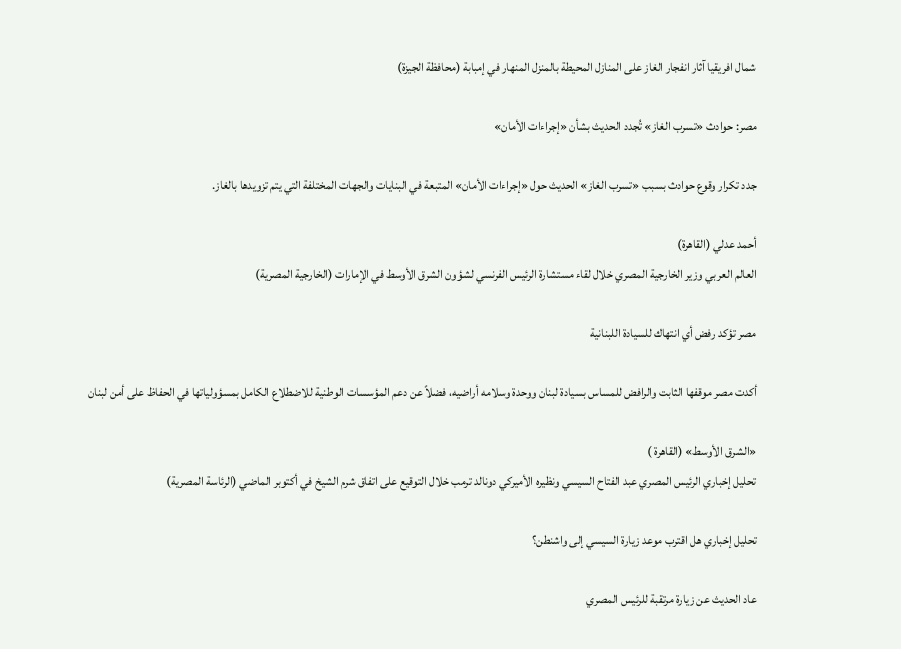شمال افريقيا آثار انفجار الغاز على المنازل المحيطة بالمنزل المنهار في إمبابة (محافظة الجيزة)

مصر: حوادث «تسرب الغاز» تُجدد الحديث بشأن «إجراءات الأمان»

جدد تكرار وقوع حوادث بسبب «تسرب الغاز» الحديث حول «إجراءات الأمان» المتبعة في البنايات والجهات المختلفة التي يتم تزويدها بالغاز.

أحمد عدلي (القاهرة)
العالم العربي وزير الخارجية المصري خلال لقاء مستشارة الرئيس الفرنسي لشؤون الشرق الأوسط في الإمارات (الخارجية المصرية)

مصر تؤكد رفض أي انتهاك للسيادة اللبنانية

أكدت مصر موقفها الثابت والرافض للمساس بسيادة لبنان ووحدة وسلامه أراضيه، فضلاً عن دعم المؤسسات الوطنية للاضطلاع الكامل بمسؤولياتها في الحفاظ على أمن لبنان

«الشرق الأوسط» (القاهرة )
تحليل إخباري الرئيس المصري عبد الفتاح السيسي ونظيره الأميركي دونالد ترمب خلال التوقيع على اتفاق شرم الشيخ في أكتوبر الماضي (الرئاسة المصرية)

تحليل إخباري هل اقترب موعد زيارة السيسي إلى واشنطن؟

عاد الحديث عن زيارة مرتقبة للرئيس المصري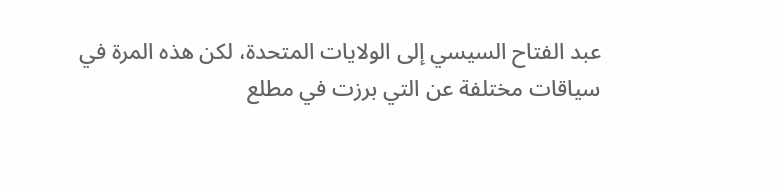عبد الفتاح السيسي إلى الولايات المتحدة، لكن هذه المرة في سياقات مختلفة عن التي برزت في مطلع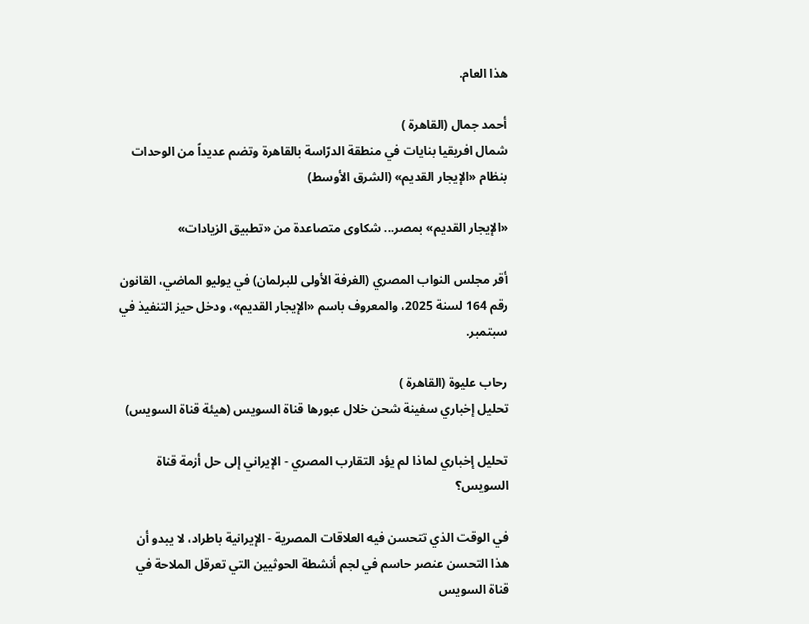هذا العام.

أحمد جمال (القاهرة )
شمال افريقيا بنايات في منطقة الدرّاسة بالقاهرة وتضم عديداً من الوحدات بنظام «الإيجار القديم» (الشرق الأوسط)

«الإيجار القديم» بمصر... شكاوى متصاعدة من «تطبيق الزيادات»

أقر مجلس النواب المصري (الغرفة الأولى للبرلمان) في يوليو الماضي، القانون رقم 164 لسنة 2025، والمعروف باسم «الإيجار القديم»، ودخل حيز التنفيذ في سبتمبر.

رحاب عليوة (القاهرة )
تحليل إخباري سفينة شحن خلال عبورها قناة السويس (هيئة قناة السويس)

تحليل إخباري لماذا لم يؤد التقارب المصري - الإيراني إلى حل أزمة قناة السويس؟

في الوقت الذي تتحسن فيه العلاقات المصرية - الإيرانية باطراد، لا يبدو أن هذا التحسن عنصر حاسم في لجم أنشطة الحوثيين التي تعرقل الملاحة في قناة السويس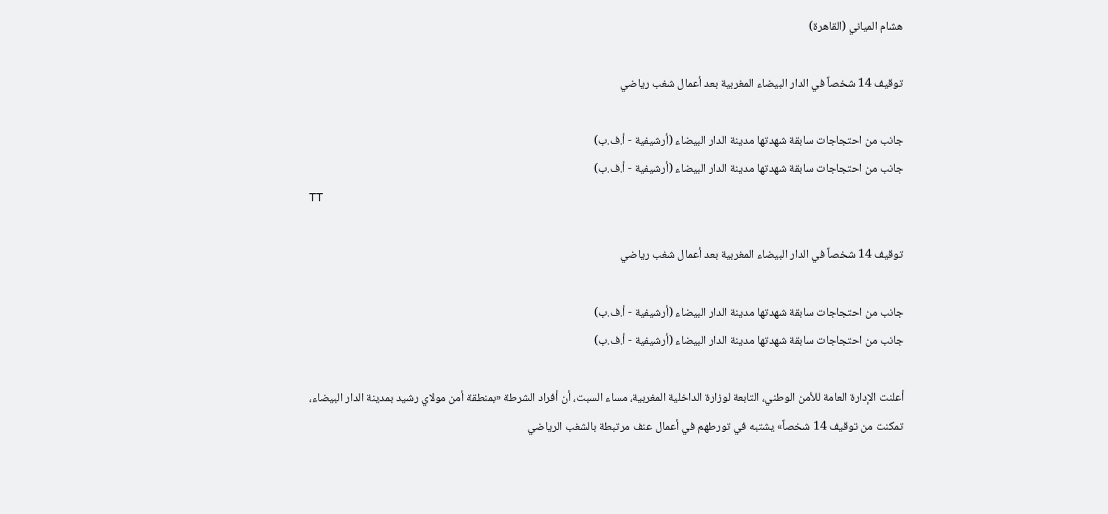هشام المياني (القاهرة)

توقيف 14 شخصاً في الدار البيضاء المغربية بعد أعمال شغب رياضي

جانب من احتجاجات سابقة شهدتها مدينة الدار البيضاء (أرشيفية - أ.ف.ب)
جانب من احتجاجات سابقة شهدتها مدينة الدار البيضاء (أرشيفية - أ.ف.ب)
TT

توقيف 14 شخصاً في الدار البيضاء المغربية بعد أعمال شغب رياضي

جانب من احتجاجات سابقة شهدتها مدينة الدار البيضاء (أرشيفية - أ.ف.ب)
جانب من احتجاجات سابقة شهدتها مدينة الدار البيضاء (أرشيفية - أ.ف.ب)

أعلنت الإدارة العامة للأمن الوطني، التابعة لوزارة الداخلية المغربية، مساء السبت، أن أفراد الشرطة «بمنطقة أمن مولاي رشيد بمدينة الدار البيضاء، تمكنت من توقيف 14 شخصاً» يشتبه في تورطهم في أعمال عنف مرتبطة بالشغب الرياضي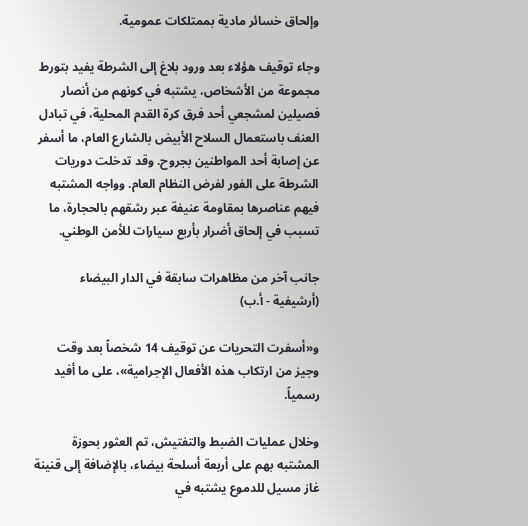وإلحاق خسائر مادية بممتلكات عمومية.

وجاء توقيف هؤلاء بعد ورود بلاغ إلى الشرطة يفيد بتورط مجموعة من الأشخاص، يشتبه في كونهم من أنصار فصيلين لمشجعي أحد فرق كرة القدم المحلية، في تبادل العنف باستعمال السلاح الأبيض بالشارع العام، ما أسفر عن إصابة أحد المواطنين بجروح. وقد تدخلت دوريات الشرطة على الفور لفرض النظام العام. وواجه المشتبه فيهم عناصرها بمقاومة عنيفة عبر رشقهم بالحجارة، ما تسبب في إلحاق أضرار بأربع سيارات للأمن الوطني.

جانب آخر من مظاهرات سابقة في الدار البيضاء (أرشيفية - أ.ب)

و«أسفرت التحريات عن توقيف 14 شخصاً بعد وقت وجيز من ارتكاب هذه الأفعال الإجرامية»، على ما أفيد رسمياً.

وخلال عمليات الضبط والتفتيش، تم العثور بحوزة المشتبه بهم على أربعة أسلحة بيضاء، بالإضافة إلى قنينة غاز مسيل للدموع يشتبه في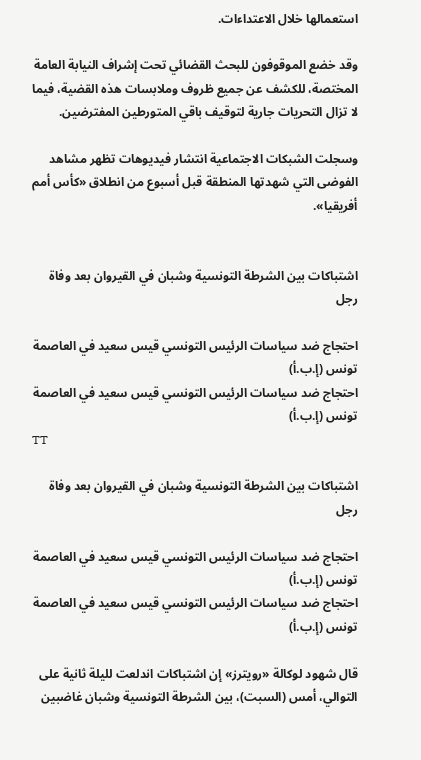استعمالها خلال الاعتداءات.

وقد خضع الموقوفون للبحث القضائي تحت إشراف النيابة العامة المختصة، للكشف عن جميع ظروف وملابسات هذه القضية، فيما لا تزال التحريات جارية لتوقيف باقي المتورطين المفترضين.

وسجلت الشبكات الاجتماعية انتشار فيديوهات تظهر مشاهد الفوضى التي شهدتها المنطقة قبل أسبوع من انطلاق «كأس أمم أفريقيا».


اشتباكات بين الشرطة التونسية وشبان في القيروان بعد وفاة رجل

احتجاج ضد سياسات الرئيس التونسي قيس سعيد في العاصمة تونس (إ.ب.أ)
احتجاج ضد سياسات الرئيس التونسي قيس سعيد في العاصمة تونس (إ.ب.أ)
TT

اشتباكات بين الشرطة التونسية وشبان في القيروان بعد وفاة رجل

احتجاج ضد سياسات الرئيس التونسي قيس سعيد في العاصمة تونس (إ.ب.أ)
احتجاج ضد سياسات الرئيس التونسي قيس سعيد في العاصمة تونس (إ.ب.أ)

قال شهود لوكالة «رويترز» إن اشتباكات اندلعت لليلة ثانية على التوالي، أمس (السبت)، بين الشرطة التونسية وشبان غاضبين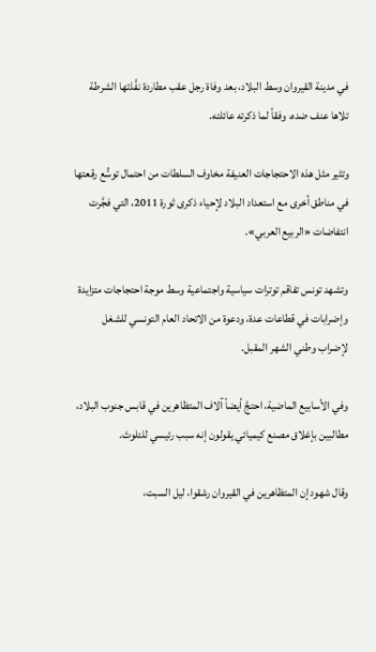في مدينة القيروان وسط البلاد، بعد وفاة رجل عقب مطاردة نفَّذتها الشرطة تلاها عنف ضده، وفقاً لما ذكرته عائلته.

وتثير مثل هذه الاحتجاجات العنيفة مخاوف السلطات من احتمال توسُّع رقعتها في مناطق أخرى مع استعداد البلاد لإحياء ذكرى ثورة 2011، التي فجَّرت انتفاضات «الربيع العربي».

وتشهد تونس تفاقم توترات سياسية واجتماعية وسط موجة احتجاجات متزايدة وإضرابات في قطاعات عدة، ودعوة من الاتحاد العام التونسي للشغل لإضراب وطني الشهر المقبل.

وفي الأسابيع الماضية، احتجَّ أيضاً آلاف المتظاهرين في قابس جنوب البلاد، مطالبين بإغلاق مصنع كيميائي يقولون إنه سبب رئيسي للتلوث.

وقال شهود إن المتظاهرين في القيروان رشقوا، ليل السبت،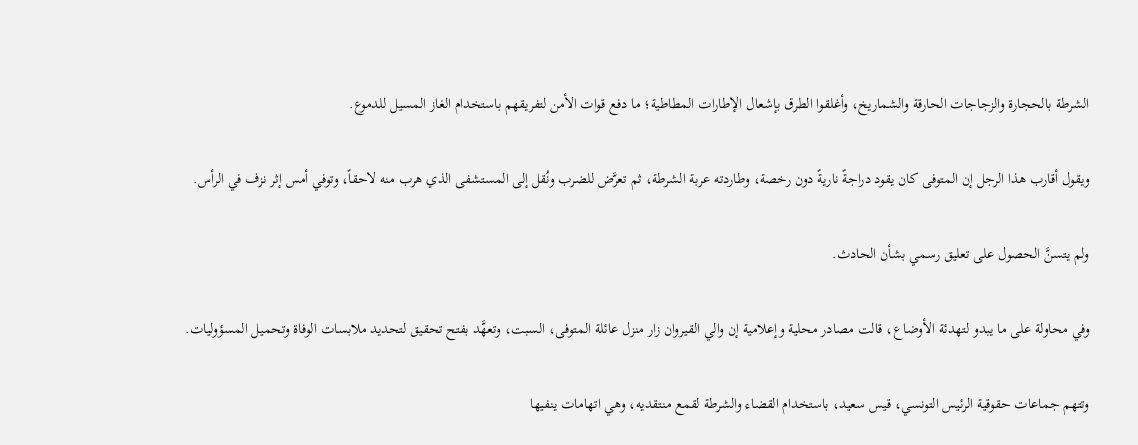الشرطة بالحجارة والزجاجات الحارقة والشماريخ، وأغلقوا الطرق بإشعال الإطارات المطاطية؛ ما دفع قوات الأمن لتفريقهم باستخدام الغاز المسيل للدموع.

ويقول أقارب هذا الرجل إن المتوفى كان يقود دراجةً ناريةً دون رخصة، وطاردته عربة الشرطة، ثم تعرَّض للضرب ونُقل إلى المستشفى الذي هرب منه لاحقاً، وتوفي أمس إثر نزف في الرأس.

ولم يتسنَّ الحصول على تعليق رسمي بشأن الحادث.

وفي محاولة على ما يبدو لتهدئة الأوضاع، قالت مصادر محلية وإعلامية إن والي القيروان زار منزل عائلة المتوفى، السبت، وتعهَّد بفتح تحقيق لتحديد ملابسات الوفاة وتحميل المسؤوليات.

وتتهم جماعات حقوقية الرئيس التونسي، قيس سعيد، باستخدام القضاء والشرطة لقمع منتقديه، وهي اتهامات ينفيها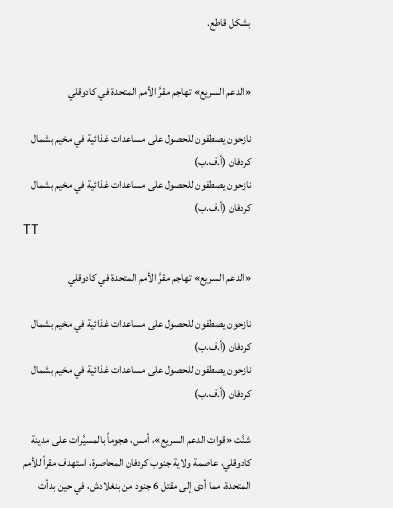بشكل قاطع.


«الدعم السريع» تهاجم مقرَّ الأمم المتحدة في كادوقلي

نازحون يصطفون للحصول على مساعدات غذائية في مخيم بشمال كردفان (أ.ف.ب)
نازحون يصطفون للحصول على مساعدات غذائية في مخيم بشمال كردفان (أ.ف.ب)
TT

«الدعم السريع» تهاجم مقرَّ الأمم المتحدة في كادوقلي

نازحون يصطفون للحصول على مساعدات غذائية في مخيم بشمال كردفان (أ.ف.ب)
نازحون يصطفون للحصول على مساعدات غذائية في مخيم بشمال كردفان (أ.ف.ب)

شنَّت «قوات الدعم السريع»، أمس، هجوماً بالمسيَّرات على مدينة كادوقلي، عاصمة ولاية جنوب كردفان المحاصرة، استهدف مقراً للأمم المتحدة، مما أدى إلى مقتل 6 جنود من بنغلادش، في حين بدأت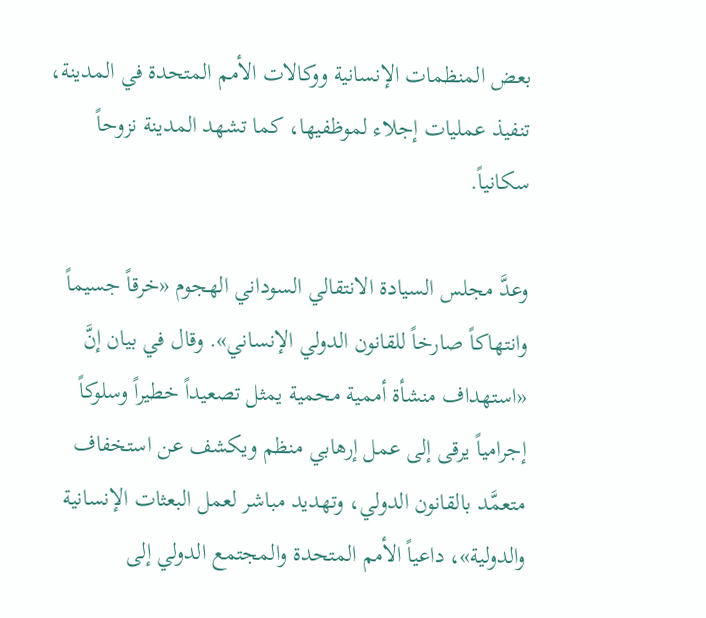بعض المنظمات الإنسانية ووكالات الأمم المتحدة في المدينة، تنفيذ عمليات إجلاء لموظفيها، كما تشهد المدينة نزوحاً سكانياً.

وعدَّ مجلس السيادة الانتقالي السوداني الهجوم «خرقاً جسيماً وانتهاكاً صارخاً للقانون الدولي الإنساني». وقال في بيان إنَّ «استهداف منشأة أممية محمية يمثل تصعيداً خطيراً وسلوكاً إجرامياً يرقى إلى عمل إرهابي منظم ويكشف عن استخفاف متعمَّد بالقانون الدولي، وتهديد مباشر لعمل البعثات الإنسانية والدولية»، داعياً الأمم المتحدة والمجتمع الدولي إلى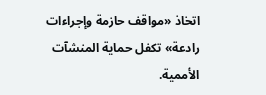اتخاذ «مواقف حازمة وإجراءات رادعة» تكفل حماية المنشآت الأممية.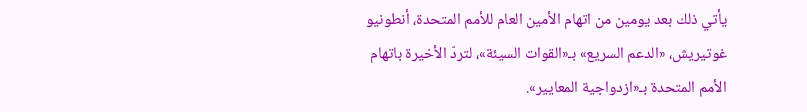يأتي ذلك بعد يومين من اتهام الأمين العام للأمم المتحدة، أنطونيو غوتيريش، «الدعم السريع» بـ«القوات السيئة»، لتردّ الأخيرة باتهام الأمم المتحدة بـ«ازدواجية المعايير».